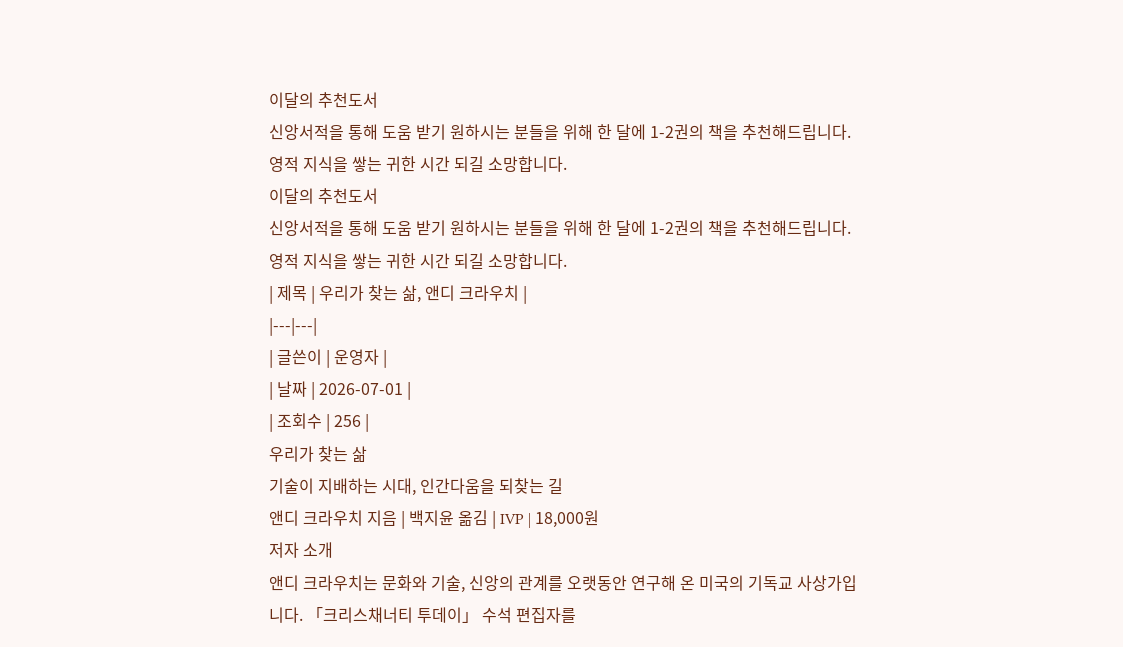이달의 추천도서
신앙서적을 통해 도움 받기 원하시는 분들을 위해 한 달에 1-2권의 책을 추천해드립니다.
영적 지식을 쌓는 귀한 시간 되길 소망합니다.
이달의 추천도서
신앙서적을 통해 도움 받기 원하시는 분들을 위해 한 달에 1-2권의 책을 추천해드립니다.
영적 지식을 쌓는 귀한 시간 되길 소망합니다.
| 제목 | 우리가 찾는 삶, 앤디 크라우치 |
|---|---|
| 글쓴이 | 운영자 |
| 날짜 | 2026-07-01 |
| 조회수 | 256 |
우리가 찾는 삶
기술이 지배하는 시대, 인간다움을 되찾는 길
앤디 크라우치 지음 | 백지윤 옮김 | IVP | 18,000원
저자 소개
앤디 크라우치는 문화와 기술, 신앙의 관계를 오랫동안 연구해 온 미국의 기독교 사상가입니다. 「크리스채너티 투데이」 수석 편집자를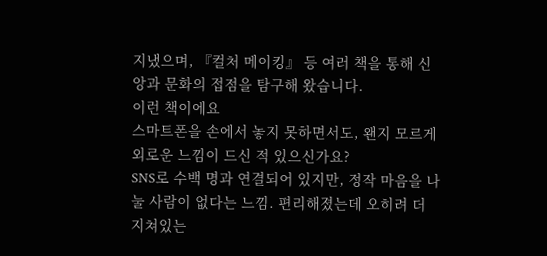지냈으며, 『컬처 메이킹』 등 여러 책을 통해 신앙과 문화의 접점을 탐구해 왔습니다.
이런 책이에요
스마트폰을 손에서 놓지 못하면서도, 왠지 모르게 외로운 느낌이 드신 적 있으신가요?
SNS로 수백 명과 연결되어 있지만, 정작 마음을 나눌 사람이 없다는 느낌. 편리해졌는데 오히려 더 지쳐있는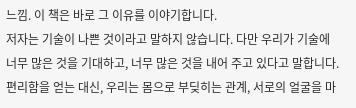느낌. 이 책은 바로 그 이유를 이야기합니다.
저자는 기술이 나쁜 것이라고 말하지 않습니다. 다만 우리가 기술에 너무 많은 것을 기대하고, 너무 많은 것을 내어 주고 있다고 말합니다. 편리함을 얻는 대신, 우리는 몸으로 부딪히는 관계, 서로의 얼굴을 마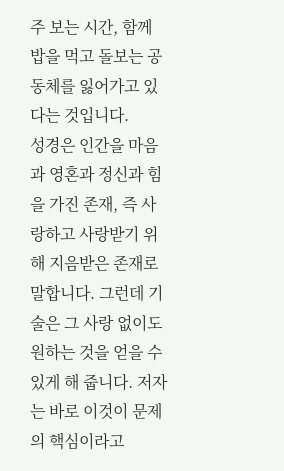주 보는 시간, 함께 밥을 먹고 돌보는 공동체를 잃어가고 있다는 것입니다.
성경은 인간을 마음과 영혼과 정신과 힘을 가진 존재, 즉 사랑하고 사랑받기 위해 지음받은 존재로 말합니다. 그런데 기술은 그 사랑 없이도 원하는 것을 얻을 수 있게 해 줍니다. 저자는 바로 이것이 문제의 핵심이라고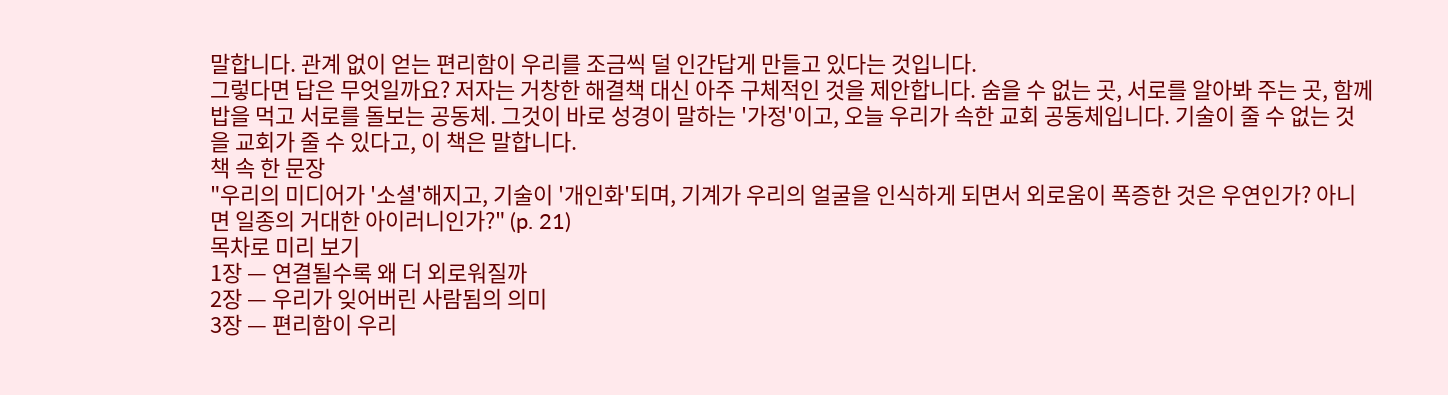말합니다. 관계 없이 얻는 편리함이 우리를 조금씩 덜 인간답게 만들고 있다는 것입니다.
그렇다면 답은 무엇일까요? 저자는 거창한 해결책 대신 아주 구체적인 것을 제안합니다. 숨을 수 없는 곳, 서로를 알아봐 주는 곳, 함께 밥을 먹고 서로를 돌보는 공동체. 그것이 바로 성경이 말하는 '가정'이고, 오늘 우리가 속한 교회 공동체입니다. 기술이 줄 수 없는 것을 교회가 줄 수 있다고, 이 책은 말합니다.
책 속 한 문장
"우리의 미디어가 '소셜'해지고, 기술이 '개인화'되며, 기계가 우리의 얼굴을 인식하게 되면서 외로움이 폭증한 것은 우연인가? 아니면 일종의 거대한 아이러니인가?" (p. 21)
목차로 미리 보기
1장 — 연결될수록 왜 더 외로워질까
2장 — 우리가 잊어버린 사람됨의 의미
3장 — 편리함이 우리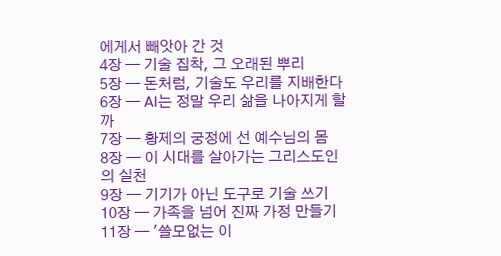에게서 빼앗아 간 것
4장 — 기술 집착, 그 오래된 뿌리
5장 — 돈처럼, 기술도 우리를 지배한다
6장 — AI는 정말 우리 삶을 나아지게 할까
7장 — 황제의 궁정에 선 예수님의 몸
8장 — 이 시대를 살아가는 그리스도인의 실천
9장 — 기기가 아닌 도구로 기술 쓰기
10장 — 가족을 넘어 진짜 가정 만들기
11장 — '쓸모없는 이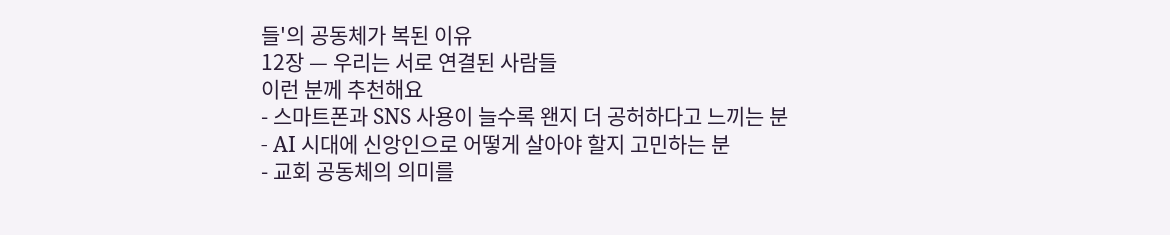들'의 공동체가 복된 이유
12장 — 우리는 서로 연결된 사람들
이런 분께 추천해요
- 스마트폰과 SNS 사용이 늘수록 왠지 더 공허하다고 느끼는 분
- AI 시대에 신앙인으로 어떻게 살아야 할지 고민하는 분
- 교회 공동체의 의미를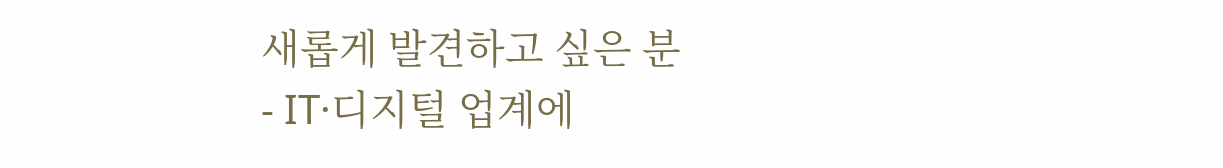새롭게 발견하고 싶은 분
- IT·디지털 업계에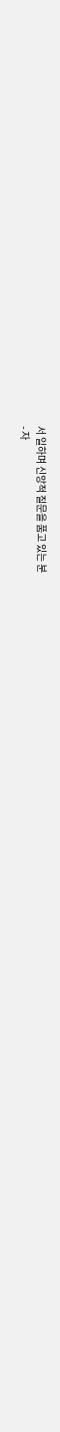서 일하며 신앙적 질문을 품고 있는 분
- 자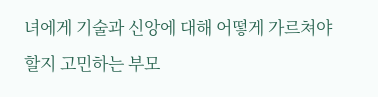녀에게 기술과 신앙에 대해 어떻게 가르쳐야 할지 고민하는 부모